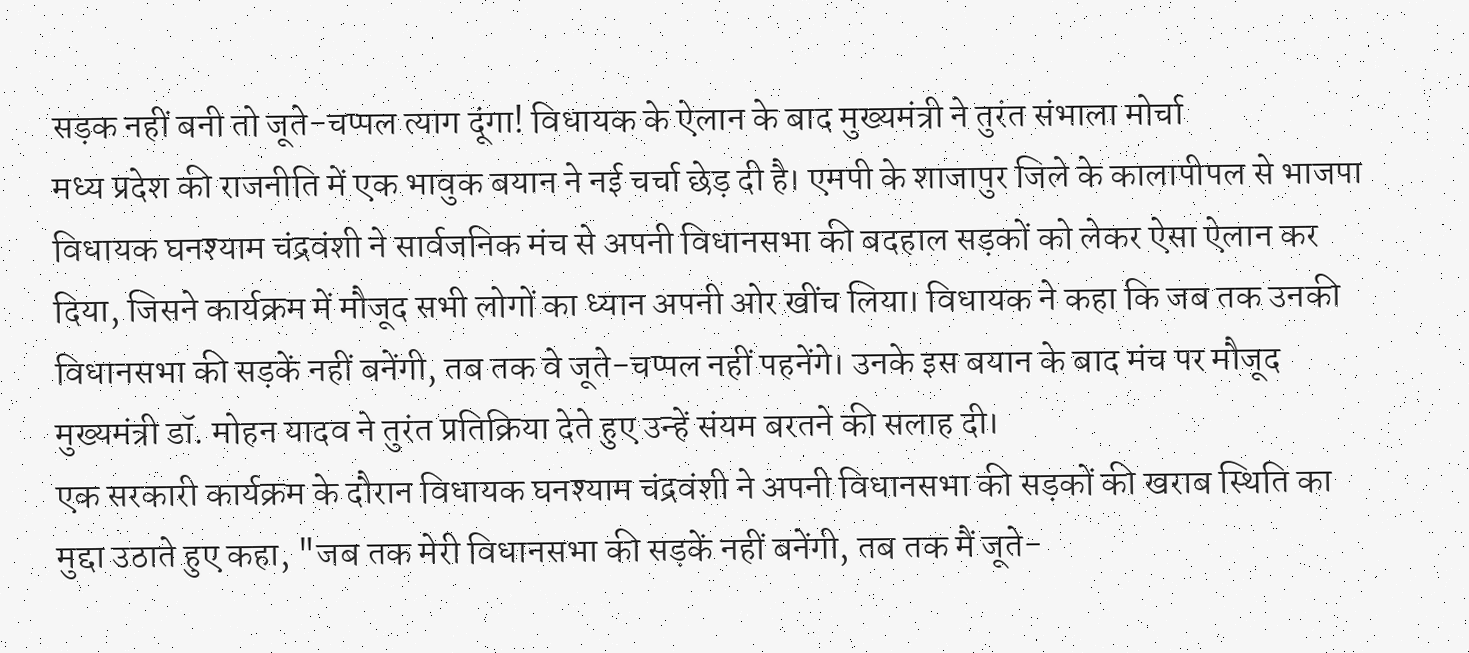सड़क नहीं बनी तो जूते-चप्पल त्याग दूंगा! विधायक के ऐलान के बाद मुख्यमंत्री ने तुरंत संभाला मोर्चा
मध्य प्रदेश की राजनीति में एक भावुक बयान ने नई चर्चा छेड़ दी है। एमपी के शाजापुर जिले के कालापीपल से भाजपा विधायक घनश्याम चंद्रवंशी ने सार्वजनिक मंच से अपनी विधानसभा की बदहाल सड़कों को लेकर ऐसा ऐलान कर दिया, जिसने कार्यक्रम में मौजूद सभी लोगों का ध्यान अपनी ओर खींच लिया। विधायक ने कहा कि जब तक उनकी विधानसभा की सड़कें नहीं बनेंगी, तब तक वे जूते-चप्पल नहीं पहनेंगे। उनके इस बयान के बाद मंच पर मौजूद मुख्यमंत्री डॉ. मोहन यादव ने तुरंत प्रतिक्रिया देते हुए उन्हें संयम बरतने की सलाह दी।
एक सरकारी कार्यक्रम के दौरान विधायक घनश्याम चंद्रवंशी ने अपनी विधानसभा की सड़कों की खराब स्थिति का मुद्दा उठाते हुए कहा, "जब तक मेरी विधानसभा की सड़कें नहीं बनेंगी, तब तक मैं जूते-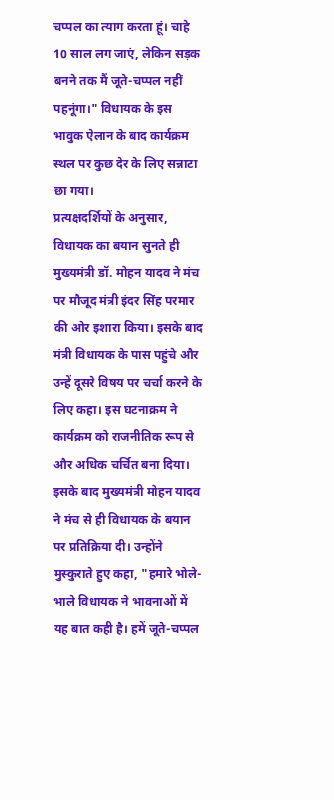चप्पल का त्याग करता हूं। चाहे 10 साल लग जाएं, लेकिन सड़क बनने तक मैं जूते-चप्पल नहीं पहनूंगा।" विधायक के इस भावुक ऐलान के बाद कार्यक्रम स्थल पर कुछ देर के लिए सन्नाटा छा गया।
प्रत्यक्षदर्शियों के अनुसार, विधायक का बयान सुनते ही मुख्यमंत्री डॉ. मोहन यादव ने मंच पर मौजूद मंत्री इंदर सिंह परमार की ओर इशारा किया। इसके बाद मंत्री विधायक के पास पहुंचे और उन्हें दूसरे विषय पर चर्चा करने के लिए कहा। इस घटनाक्रम ने कार्यक्रम को राजनीतिक रूप से और अधिक चर्चित बना दिया। इसके बाद मुख्यमंत्री मोहन यादव ने मंच से ही विधायक के बयान पर प्रतिक्रिया दी। उन्होंने मुस्कुराते हुए कहा, "हमारे भोले-भाले विधायक ने भावनाओं में यह बात कही है। हमें जूते-चप्पल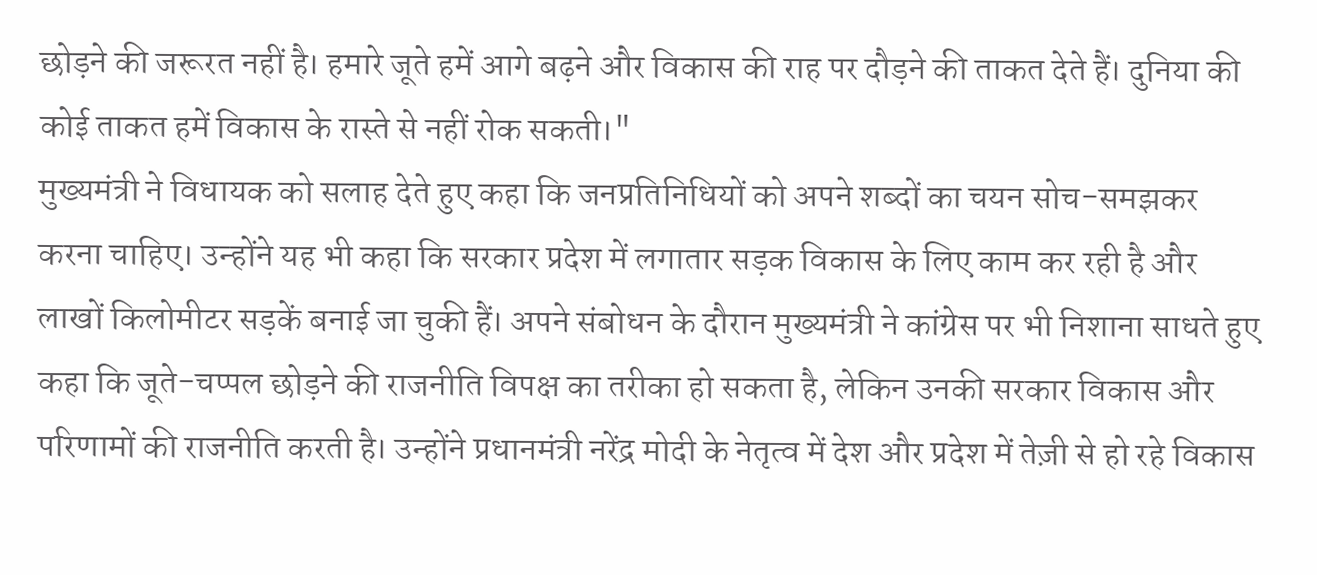छोड़ने की जरूरत नहीं है। हमारे जूते हमें आगे बढ़ने और विकास की राह पर दौड़ने की ताकत देते हैं। दुनिया की कोई ताकत हमें विकास के रास्ते से नहीं रोक सकती।"
मुख्यमंत्री ने विधायक को सलाह देते हुए कहा कि जनप्रतिनिधियों को अपने शब्दों का चयन सोच-समझकर करना चाहिए। उन्होंने यह भी कहा कि सरकार प्रदेश में लगातार सड़क विकास के लिए काम कर रही है और लाखों किलोमीटर सड़कें बनाई जा चुकी हैं। अपने संबोधन के दौरान मुख्यमंत्री ने कांग्रेस पर भी निशाना साधते हुए कहा कि जूते-चप्पल छोड़ने की राजनीति विपक्ष का तरीका हो सकता है, लेकिन उनकी सरकार विकास और परिणामों की राजनीति करती है। उन्होंने प्रधानमंत्री नरेंद्र मोदी के नेतृत्व में देश और प्रदेश में तेज़ी से हो रहे विकास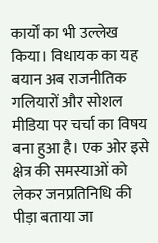कार्यों का भी उल्लेख किया। विधायक का यह बयान अब राजनीतिक गलियारों और सोशल मीडिया पर चर्चा का विषय बना हुआ है। एक ओर इसे क्षेत्र की समस्याओं को लेकर जनप्रतिनिधि की पीड़ा बताया जा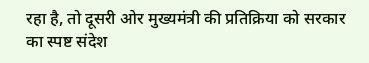रहा है, तो दूसरी ओर मुख्यमंत्री की प्रतिक्रिया को सरकार का स्पष्ट संदेश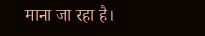माना जा रहा है।